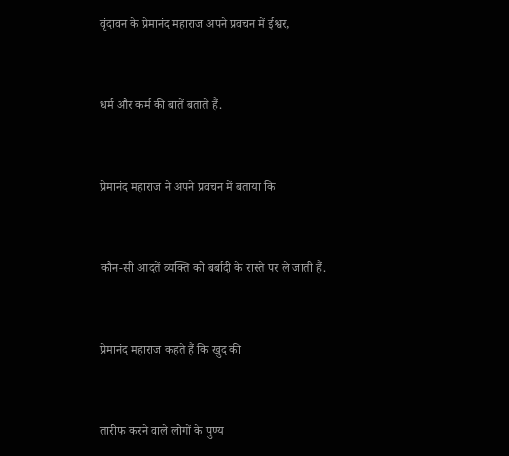वृंदावन के प्रेमानंद महाराज अपने प्रवचन में ईश्वर,



धर्म और कर्म की बातें बताते हैं.



प्रेमानंद महाराज ने अपने प्रवचन में बताया कि



कौन-सी आदतें व्यक्ति को बर्बादी के रास्ते पर ले जाती हैं.



प्रेमानंद महाराज कहते हैं कि खुद की



तारीफ करने वाले लोगों के पुण्य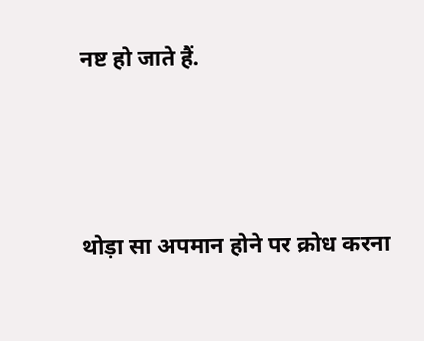नष्ट हो जाते हैं.



थोड़ा सा अपमान होने पर क्रोध करना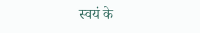स्वयं के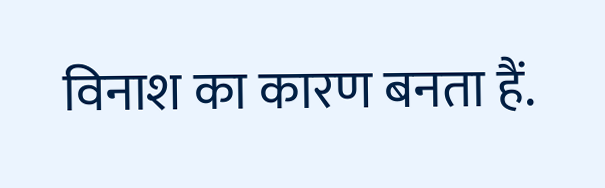विनाश का कारण बनता हैं.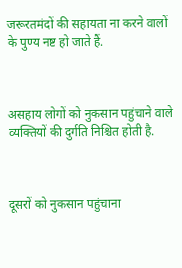जरूरतमंदों की सहायता ना करने वालों के पुण्य नष्ट हो जाते हैं.



असहाय लोगों को नुकसान पहुंचाने वाले व्यक्तियों की दुर्गति निश्चित होती है.



दूसरों को नुकसान पहुंचाना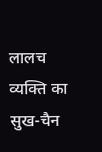लालच व्यक्ति का सुख-चैन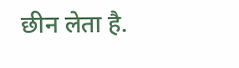छीन लेता है.